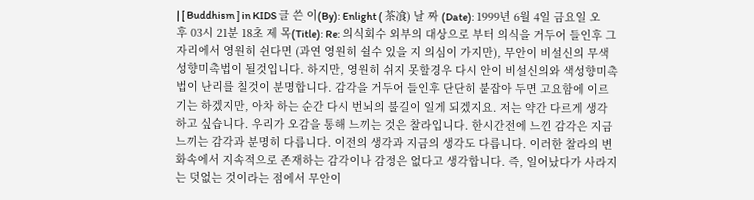| [ Buddhism ] in KIDS 글 쓴 이(By): Enlight ( 茶飡) 날 짜 (Date): 1999년 6월 4일 금요일 오후 03시 21분 18초 제 목(Title): Re: 의식회수 외부의 대상으로 부터 의식을 거두어 들인후 그 자리에서 영원히 쉰다면 (과연 영원히 쉴수 있을 지 의심이 가지만), 무안이 비설신의 무색성향미촉법이 될것입니다. 하지만, 영원히 쉬지 못할경우 다시 안이 비설신의와 색성향미촉법이 난리를 칠것이 분명합니다. 감각을 거두어 들인후 단단히 붙잡아 두면 고요함에 이르기는 하겠지만, 아차 하는 순간 다시 번뇌의 불길이 일게 되겠지요. 저는 약간 다르게 생각하고 싶습니다. 우리가 오감을 통해 느끼는 것은 찰라입니다. 한시간전에 느낀 감각은 지금 느끼는 감각과 분명히 다릅니다. 이전의 생각과 지금의 생각도 다릅니다. 이러한 찰라의 변화속에서 지속적으로 존재하는 감각이나 감정은 없다고 생각합니다. 즉, 일어났다가 사라지는 덧없는 것이라는 점에서 무안이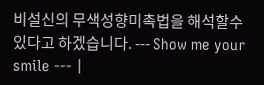비설신의 무색성향미촉법을 해석할수 있다고 하겠습니다. --- Show me your smile --- |